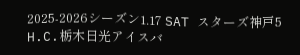2025-2026シーズン1.17 SAT スターズ神戸5 H.C.栃木日光アイスバ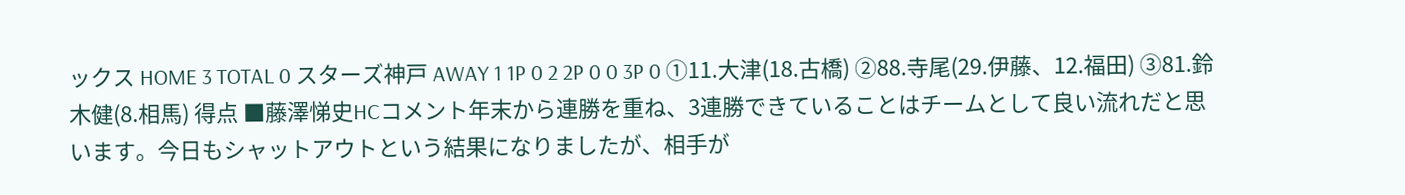ックス HOME 3 TOTAL 0 スターズ神戸 AWAY 1 1P 0 2 2P 0 0 3P 0 ①11.大津(18.古橋) ②88.寺尾(29.伊藤、12.福田) ③81.鈴木健(8.相馬) 得点 ■藤澤悌史HCコメント年末から連勝を重ね、3連勝できていることはチームとして良い流れだと思います。今日もシャットアウトという結果になりましたが、相手が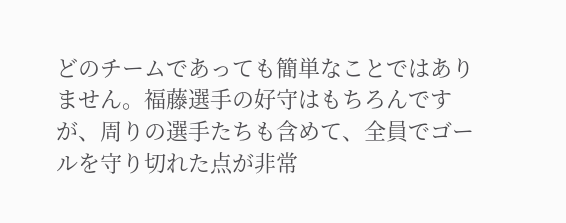どのチームであっても簡単なことではありません。福藤選手の好守はもちろんですが、周りの選手たちも含めて、全員でゴールを守り切れた点が非常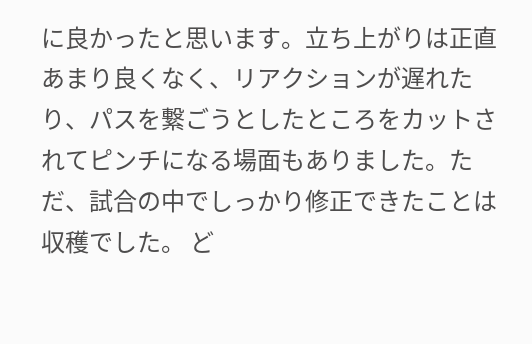に良かったと思います。立ち上がりは正直あまり良くなく、リアクションが遅れたり、パスを繋ごうとしたところをカットされてピンチになる場面もありました。ただ、試合の中でしっかり修正できたことは収穫でした。 ど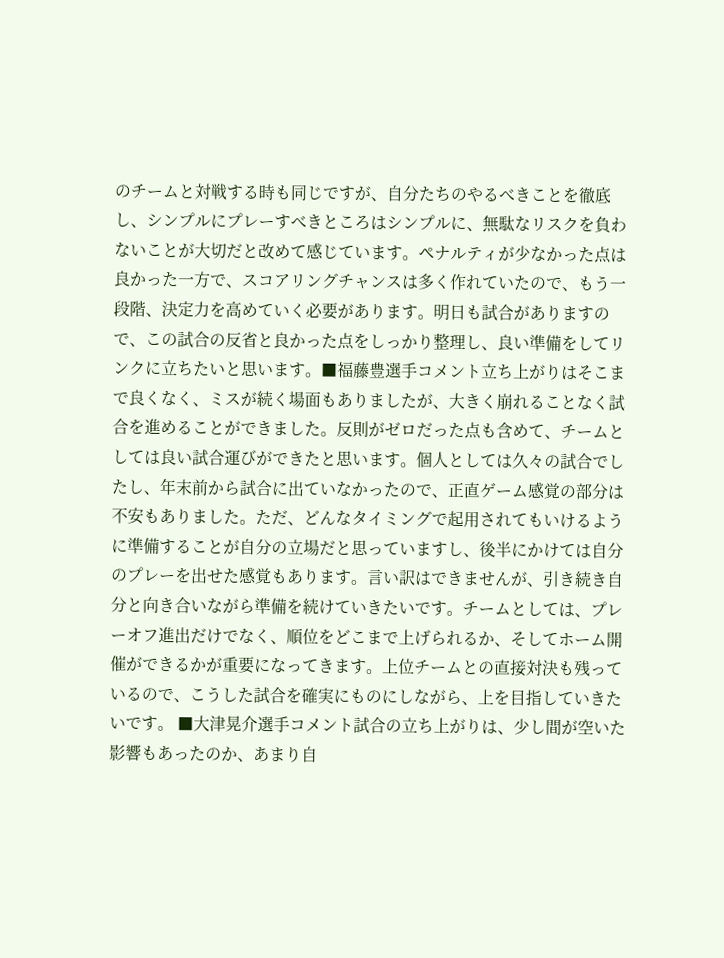のチームと対戦する時も同じですが、自分たちのやるべきことを徹底し、シンプルにプレーすべきところはシンプルに、無駄なリスクを負わないことが大切だと改めて感じています。ペナルティが少なかった点は良かった一方で、スコアリングチャンスは多く作れていたので、もう一段階、決定力を高めていく必要があります。明日も試合がありますので、この試合の反省と良かった点をしっかり整理し、良い準備をしてリンクに立ちたいと思います。■福藤豊選手コメント立ち上がりはそこまで良くなく、ミスが続く場面もありましたが、大きく崩れることなく試合を進めることができました。反則がゼロだった点も含めて、チームとしては良い試合運びができたと思います。個人としては久々の試合でしたし、年末前から試合に出ていなかったので、正直ゲーム感覚の部分は不安もありました。ただ、どんなタイミングで起用されてもいけるように準備することが自分の立場だと思っていますし、後半にかけては自分のプレーを出せた感覚もあります。言い訳はできませんが、引き続き自分と向き合いながら準備を続けていきたいです。チームとしては、プレーオフ進出だけでなく、順位をどこまで上げられるか、そしてホーム開催ができるかが重要になってきます。上位チームとの直接対決も残っているので、こうした試合を確実にものにしながら、上を目指していきたいです。 ■大津晃介選手コメント試合の立ち上がりは、少し間が空いた影響もあったのか、あまり自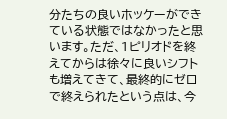分たちの良いホッケーができている状態ではなかったと思います。ただ、1ピリオドを終えてからは徐々に良いシフトも増えてきて、最終的にゼロで終えられたという点は、今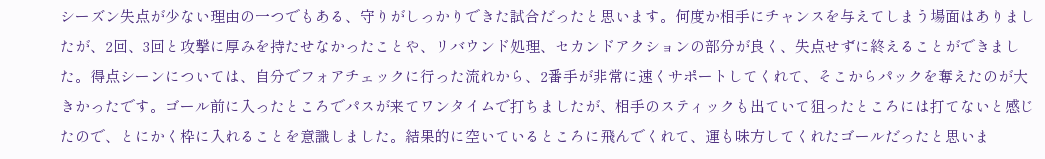シーズン失点が少ない理由の一つでもある、守りがしっかりできた試合だったと思います。何度か相手にチャンスを与えてしまう場面はありましたが、2回、3回と攻撃に厚みを持たせなかったことや、リバウンド処理、セカンドアクションの部分が良く、失点せずに終えることができました。得点シーンについては、自分でフォアチェックに行った流れから、2番手が非常に速くサポートしてくれて、そこからパックを奪えたのが大きかったです。ゴール前に入ったところでパスが来てワンタイムで打ちましたが、相手のスティックも出ていて狙ったところには打てないと感じたので、とにかく枠に入れることを意識しました。結果的に空いているところに飛んでくれて、運も味方してくれたゴールだったと思いま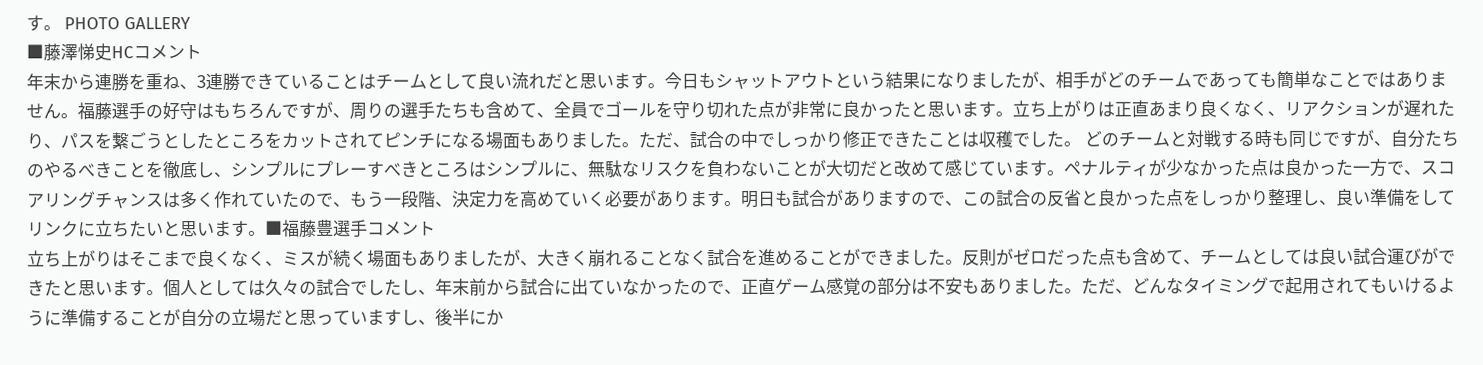す。 PHOTO GALLERY
■藤澤悌史HCコメント
年末から連勝を重ね、3連勝できていることはチームとして良い流れだと思います。今日もシャットアウトという結果になりましたが、相手がどのチームであっても簡単なことではありません。福藤選手の好守はもちろんですが、周りの選手たちも含めて、全員でゴールを守り切れた点が非常に良かったと思います。立ち上がりは正直あまり良くなく、リアクションが遅れたり、パスを繋ごうとしたところをカットされてピンチになる場面もありました。ただ、試合の中でしっかり修正できたことは収穫でした。 どのチームと対戦する時も同じですが、自分たちのやるべきことを徹底し、シンプルにプレーすべきところはシンプルに、無駄なリスクを負わないことが大切だと改めて感じています。ペナルティが少なかった点は良かった一方で、スコアリングチャンスは多く作れていたので、もう一段階、決定力を高めていく必要があります。明日も試合がありますので、この試合の反省と良かった点をしっかり整理し、良い準備をしてリンクに立ちたいと思います。■福藤豊選手コメント
立ち上がりはそこまで良くなく、ミスが続く場面もありましたが、大きく崩れることなく試合を進めることができました。反則がゼロだった点も含めて、チームとしては良い試合運びができたと思います。個人としては久々の試合でしたし、年末前から試合に出ていなかったので、正直ゲーム感覚の部分は不安もありました。ただ、どんなタイミングで起用されてもいけるように準備することが自分の立場だと思っていますし、後半にか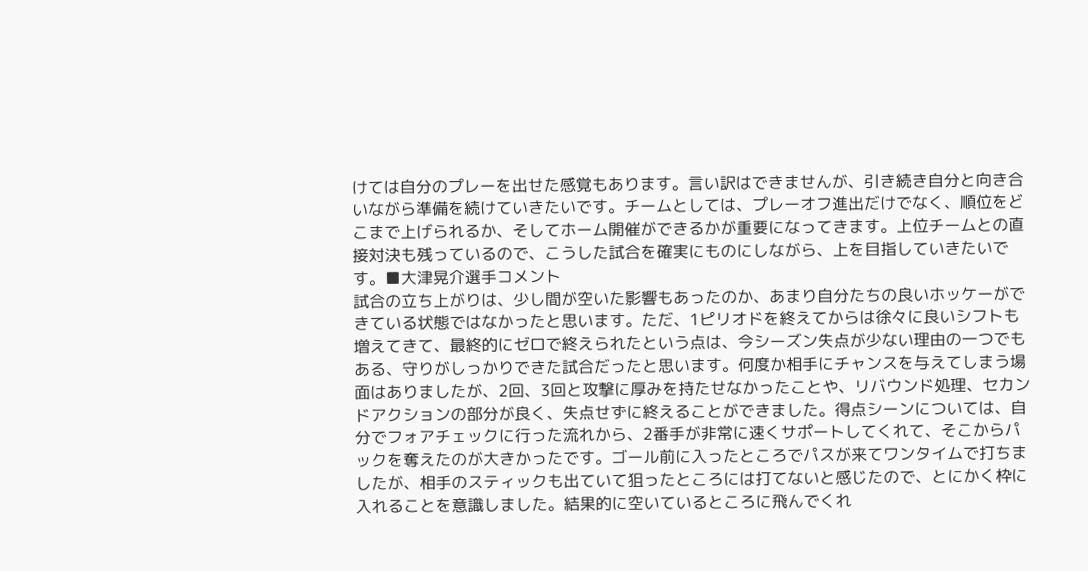けては自分のプレーを出せた感覚もあります。言い訳はできませんが、引き続き自分と向き合いながら準備を続けていきたいです。チームとしては、プレーオフ進出だけでなく、順位をどこまで上げられるか、そしてホーム開催ができるかが重要になってきます。上位チームとの直接対決も残っているので、こうした試合を確実にものにしながら、上を目指していきたいです。■大津晃介選手コメント
試合の立ち上がりは、少し間が空いた影響もあったのか、あまり自分たちの良いホッケーができている状態ではなかったと思います。ただ、1ピリオドを終えてからは徐々に良いシフトも増えてきて、最終的にゼロで終えられたという点は、今シーズン失点が少ない理由の一つでもある、守りがしっかりできた試合だったと思います。何度か相手にチャンスを与えてしまう場面はありましたが、2回、3回と攻撃に厚みを持たせなかったことや、リバウンド処理、セカンドアクションの部分が良く、失点せずに終えることができました。得点シーンについては、自分でフォアチェックに行った流れから、2番手が非常に速くサポートしてくれて、そこからパックを奪えたのが大きかったです。ゴール前に入ったところでパスが来てワンタイムで打ちましたが、相手のスティックも出ていて狙ったところには打てないと感じたので、とにかく枠に入れることを意識しました。結果的に空いているところに飛んでくれ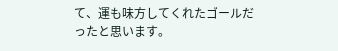て、運も味方してくれたゴールだったと思います。